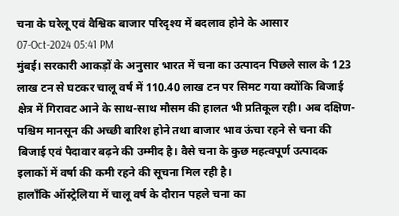चना के घरेलू एवं वैश्विक बाजार परिदृश्य में बदलाव होने के आसार
07-Oct-2024 05:41 PM
मुंबई। सरकारी आकड़ों के अनुसार भारत में चना का उत्पादन पिछले साल के 123 लाख टन से घटकर चालू वर्ष में 110.40 लाख टन पर सिमट गया क्योंकि बिजाई क्षेत्र में गिरावट आने के साथ-साथ मौसम की हालत भी प्रतिकूल रही। अब दक्षिण-पश्चिम मानसून की अच्छी बारिश होने तथा बाजार भाव ऊंचा रहने से चना की बिजाई एवं पैदावार बढ़ने की उम्मीद है। वैसे चना के कुछ महत्वपूर्ण उत्पादक इलाकों में वर्षा की कमी रहने की सूचना मिल रही है।
हालाँकि ऑस्ट्रेलिया में चालू वर्ष के दौरान पहले चना का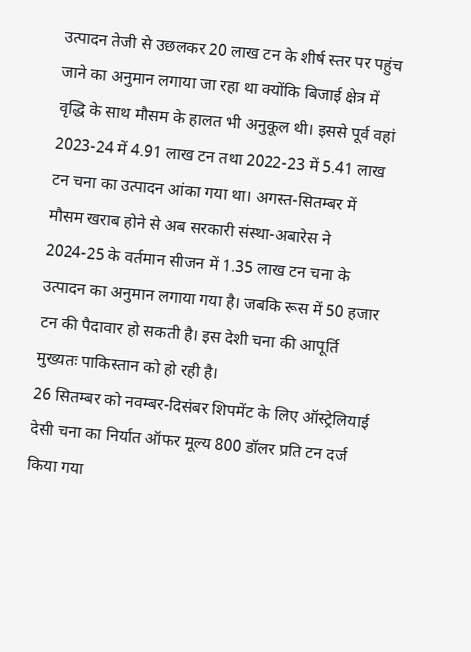उत्पादन तेजी से उछलकर 20 लाख टन के शीर्ष स्तर पर पहुंच जाने का अनुमान लगाया जा रहा था क्योंकि बिजाई क्षेत्र में वृद्धि के साथ मौसम के हालत भी अनुकूल थी। इससे पूर्व वहां 2023-24 में 4.91 लाख टन तथा 2022-23 में 5.41 लाख टन चना का उत्पादन आंका गया था। अगस्त-सितम्बर में मौसम खराब होने से अब सरकारी संस्था-अबारेस ने 2024-25 के वर्तमान सीजन में 1.35 लाख टन चना के उत्पादन का अनुमान लगाया गया है। जबकि रूस में 50 हजार टन की पैदावार हो सकती है। इस देशी चना की आपूर्ति मुख्यतः पाकिस्तान को हो रही है।
26 सितम्बर को नवम्बर-दिसंबर शिपमेंट के लिए ऑस्ट्रेलियाई देसी चना का निर्यात ऑफर मूल्य 800 डॉलर प्रति टन दर्ज किया गया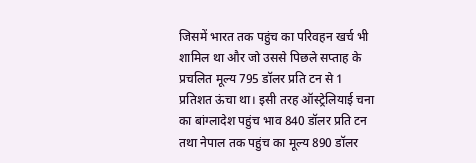जिसमें भारत तक पहुंच का परिवहन खर्च भी शामिल था और जो उससे पिछले सप्ताह के प्रचलित मूल्य 795 डॉलर प्रति टन से 1 प्रतिशत ऊंचा था। इसी तरह ऑस्ट्रेलियाई चना का बांग्लादेश पहुंच भाव 840 डॉलर प्रति टन तथा नेपाल तक पहुंच का मूल्य 890 डॉलर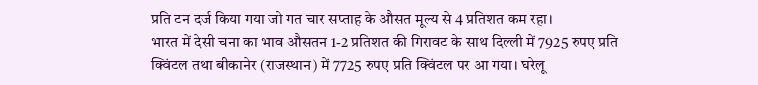प्रति टन दर्ज किया गया जो गत चार सप्ताह के औसत मूल्य से 4 प्रतिशत कम रहा।
भारत में देसी चना का भाव औसतन 1-2 प्रतिशत की गिरावट के साथ दिल्ली में 7925 रुपए प्रति क्विंटल तथा बीकानेर (राजस्थान) में 7725 रुपए प्रति क्विंटल पर आ गया। घरेलू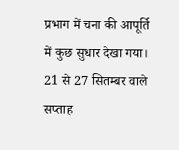प्रभाग में चना की आपूर्ति में कुछ सुधार देखा गया। 21 से 27 सितम्बर वाले सप्ताह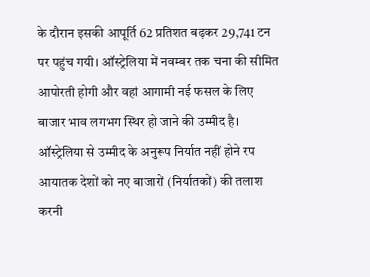के दौरान इसकी आपूर्ति 62 प्रतिशत बढ़कर 29,741 टन पर पहुंच गयी। ऑस्ट्रेलिया में नवम्बर तक चना की सीमित आपोरती होगी और वहां आगामी नई फसल के लिए बाजार भाव लगभग स्थिर हो जाने की उम्मीद है। ऑस्ट्रेलिया से उम्मीद के अनुरूप निर्यात नहीं होने रप आयातक देशों को नए बाजारों (निर्यातकों) की तलाश करनी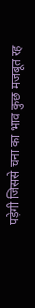पड़ेगी जिससे चना का भाव कुछ मजबूत रह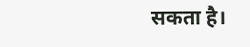सकता है।